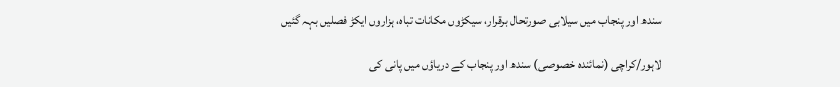سندھ اور پنجاب میں سیلابی صورتحال برقرار، سیکڑوں مکانات تباہ، ہزاروں ایکڑ فصلیں بہہ گئیں

لاہور/کراچی (نمائندہ خصوصی) سندھ اور پنجاب کے دریاؤں میں پانی کی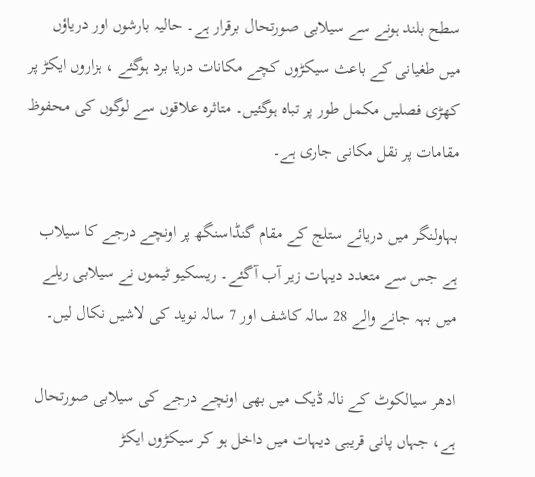سطح بلند ہونے سے سیلابی صورتحال برقرار ہے۔ حالیہ بارشوں اور دریاؤں میں طغیانی کے باعث سیکڑوں کچے مکانات دریا برد ہوگئے ، ہزاروں ایکڑ پر کھڑی فصلیں مکمل طور پر تباہ ہوگئیں۔ متاثرہ علاقوں سے لوگوں کی محفوظ مقامات پر نقل مکانی جاری ہے۔

بہاولنگر میں دریائے ستلج کے مقام گنڈاسنگھ پر اونچے درجے کا سیلاب ہے جس سے متعدد دیہات زیر آب آگئے۔ ریسکیو ٹیموں نے سیلابی ریلے میں بہہ جانے والے 28 سالہ کاشف اور 7 سالہ نوید کی لاشیں نکال لیں۔

ادھر سیالکوٹ کے نالہ ڈیک میں بھی اونچے درجے کی سیلابی صورتحال ہے، جہاں پانی قریبی دیہات میں داخل ہو کر سیکڑوں ایکڑ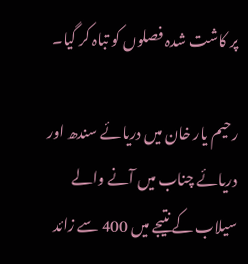پر کاشت شدہ فصلوں کو تباہ کر گیا۔

رحیم یار خان میں دریائے سندھ اور دریائے چناب میں آنے والے سیلاب کے نتیجے میں 400 سے زائد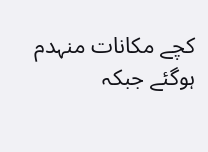کچے مکانات منہدم ہوگئے جبکہ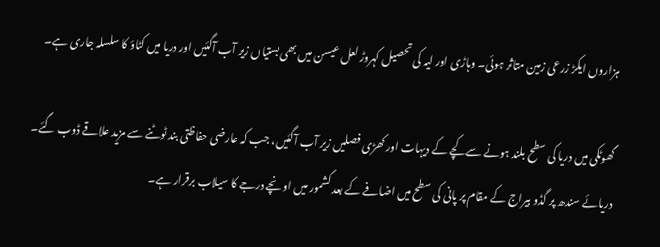ہزاروں ایکڑ زرعی زمین متاثر ہوئی۔ وہاڑی اور لیہ کی تحصیل کہروڑ لعل عیسن میں بھی بستیاں زیر آب آگئیں اور دریا میں کٹاؤ کا سلسلہ جاری ہے۔

گھوٹکی میں دریا کی سطح بلند ہونے سے کچے کے دیہات اور کھڑی فصلیں زیر آب آگئیں، جب کہ عارضی حفاظتی بند ٹوٹنے سے مزید علاقے ڈوب گئے۔ دریائے سندھ پر گڈو بیراج کے مقام پر پانی کی سطح میں اضافے کے بعد کشمور میں اونچے درجے کا سیلاب برقرار ہے۔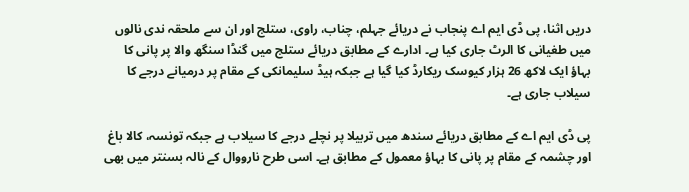دریں اثنا، پی ڈی ایم اے پنجاب نے دریائے جہلم، چناب، راوی، ستلج اور ان سے ملحقہ ندی نالوں میں طغیانی کا الرٹ جاری کیا ہے۔ ادارے کے مطابق دریائے ستلج میں گنڈا سنگھ والا پر پانی کا بہاؤ ایک لاکھ 26 ہزار کیوسک ریکارڈ کیا گیا ہے جبکہ ہیڈ سلیمانکی کے مقام پر درمیانے درجے کا سیلاب جاری ہے۔

پی ڈی ایم اے کے مطابق دریائے سندھ میں تربیلا پر نچلے درجے کا سیلاب ہے جبکہ تونسہ، کالا باغ اور چشمہ کے مقام پر پانی کا بہاؤ معمول کے مطابق ہے۔ اسی طرح نارووال کے نالہ بسنتر میں بھی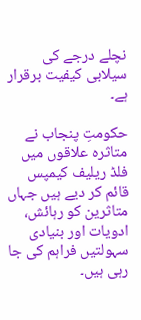نچلے درجے کی سیلابی کیفیت برقرار ہے۔

حکومتِ پنجاب نے متاثرہ علاقوں میں فلڈ ریلیف کیمپس قائم کر دیے ہیں جہاں متاثرین کو رہائش، ادویات اور بنیادی سہولتیں فراہم کی جا رہی ہیں۔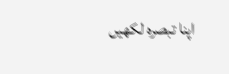اپنا تبصرہ لکھیں